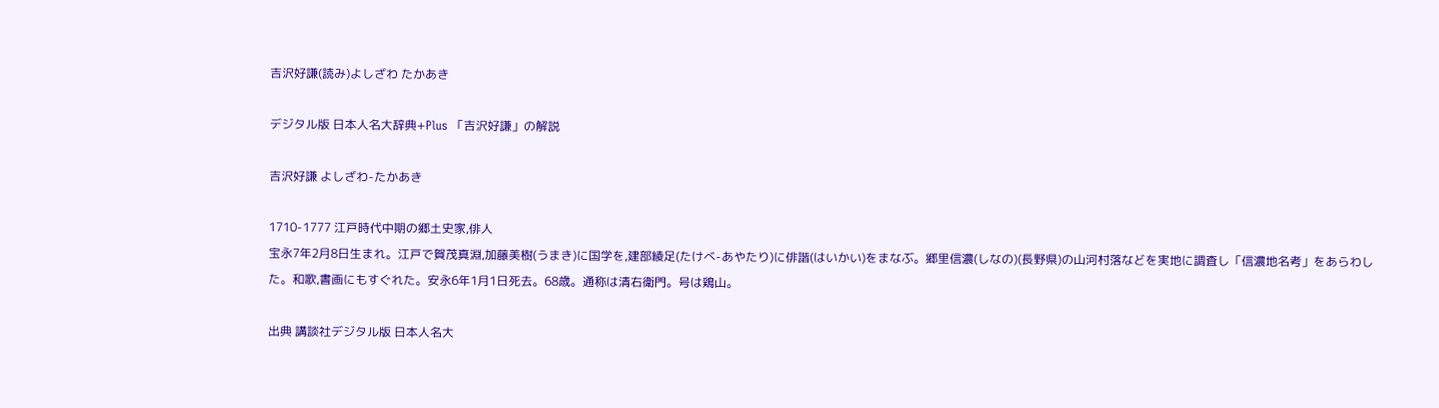吉沢好謙(読み)よしざわ たかあき

デジタル版 日本人名大辞典+Plus 「吉沢好謙」の解説

吉沢好謙 よしざわ-たかあき

1710-1777 江戸時代中期の郷土史家,俳人
宝永7年2月8日生まれ。江戸で賀茂真淵,加藤美樹(うまき)に国学を,建部綾足(たけべ-あやたり)に俳諧(はいかい)をまなぶ。郷里信濃(しなの)(長野県)の山河村落などを実地に調査し「信濃地名考」をあらわした。和歌,書画にもすぐれた。安永6年1月1日死去。68歳。通称は清右衛門。号は鶏山。

出典 講談社デジタル版 日本人名大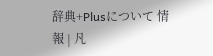辞典+Plusについて 情報 | 凡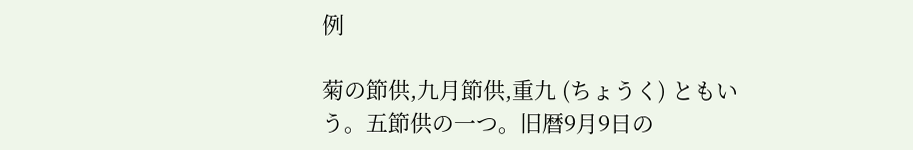例

菊の節供,九月節供,重九 (ちょうく) ともいう。五節供の一つ。旧暦9月9日の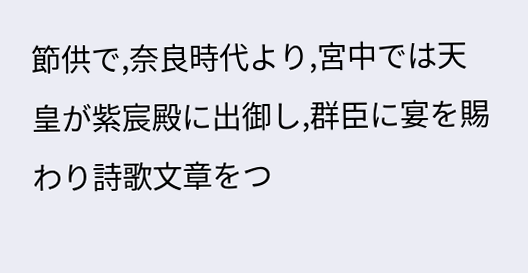節供で,奈良時代より,宮中では天皇が紫宸殿に出御し,群臣に宴を賜わり詩歌文章をつ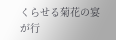くらせる菊花の宴が行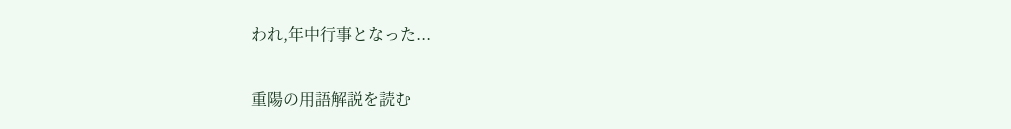われ,年中行事となった...

重陽の用語解説を読む